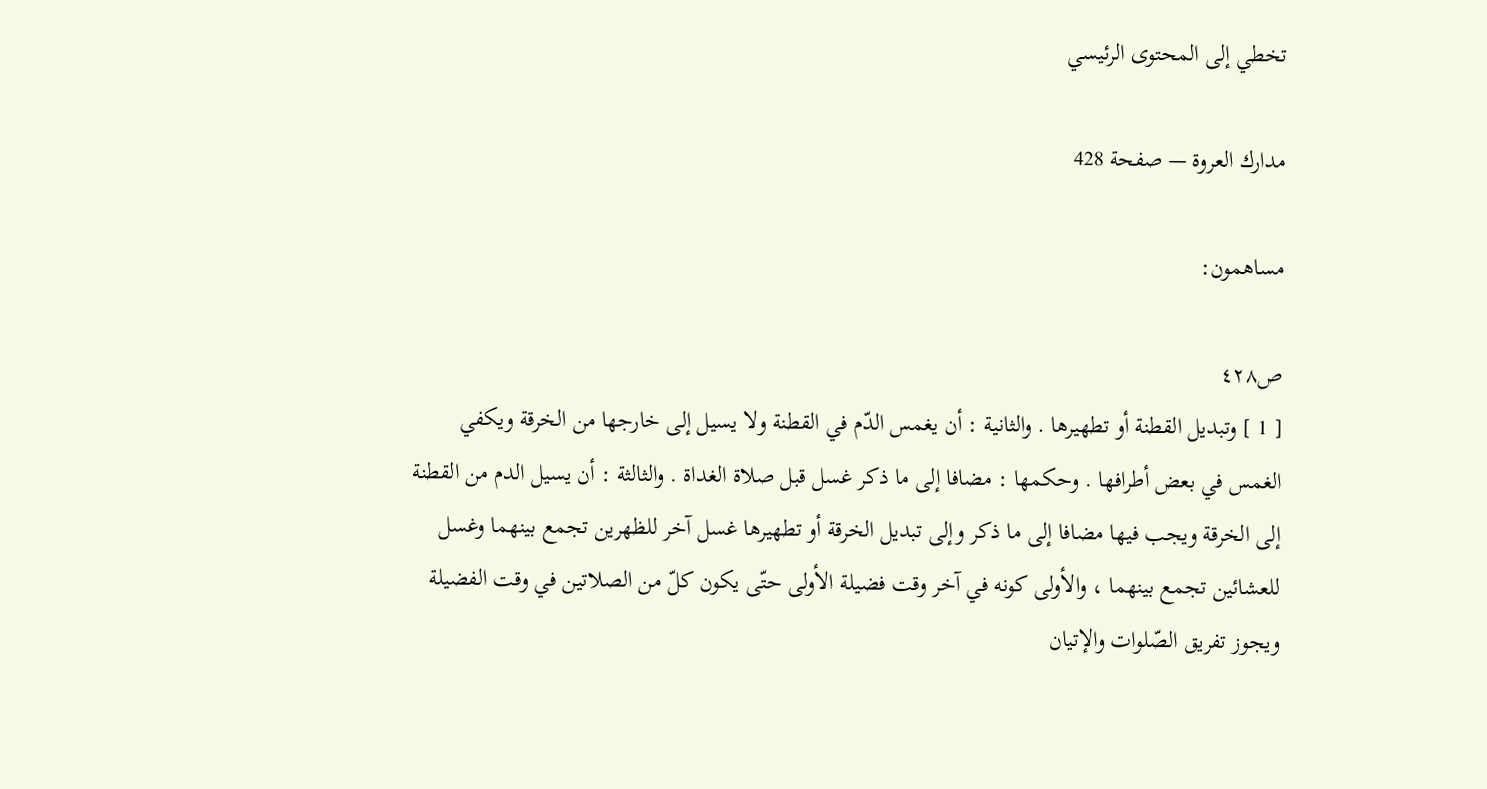تخطي إلى المحتوى الرئيسي

مدارك العروة — صفحة 428

مساهمون:

ص٤٢٨
[ 1 ] وتبديل القطنة أو تطهيرها . والثانية : أن يغمس الدّم في القطنة ولا يسيل إلى خارجها من الخرقة ويكفي الغمس في بعض أطرافها . وحكمها : مضافا إلى ما ذكر غسل قبل صلاة الغداة . والثالثة : أن يسيل الدم من القطنة إلى الخرقة ويجب فيها مضافا إلى ما ذكر وإلى تبديل الخرقة أو تطهيرها غسل آخر للظهرين تجمع بينهما وغسل للعشائين تجمع بينهما ، والأولى كونه في آخر وقت فضيلة الأولى حتّى يكون كلّ من الصلاتين في وقت الفضيلة ويجوز تفريق الصّلوات والإتيان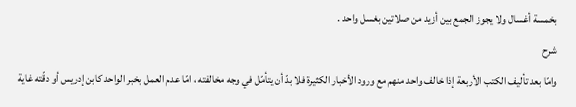بخمسة أغسال ولا يجوز الجمع بين أزيد من صلاتين بغسل واحد .
شرح
وامّا بعد تأليف الكتب الأربعة إذا خالف واحد منهم مع ورود الأخبار الكثيرة فلا بدّ أن يتأمّل في وجه مخالفته ، امّا عدم العمل بخبر الواحد كابن إدريس أو دقّته غاية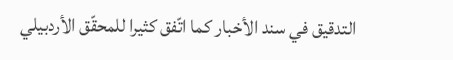التدقيق في سند الأخبار كما اتّفق كثيرا للمحقّق الأردبيلي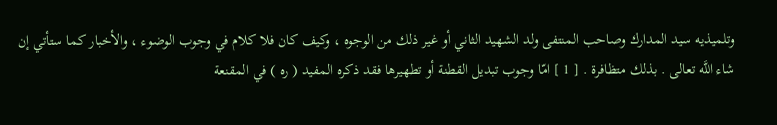وتلميذيه سيد المدارك وصاحب المنتفى ولد الشهيد الثاني أو غير ذلك من الوجوه ، وكيف كان فلا كلام في وجوب الوضوء ، والأخبار كما ستأتي إن شاء اللَّه تعالى . بذلك متظافرة . [ 1 ] امّا وجوب تبديل القطنة أو تطهيرها فقد ذكره المفيد ( ره ) في المقنعة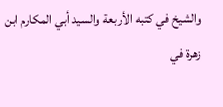والشيخ في كتبه الأربعة والسيد أبي المكارم ابن زهرة في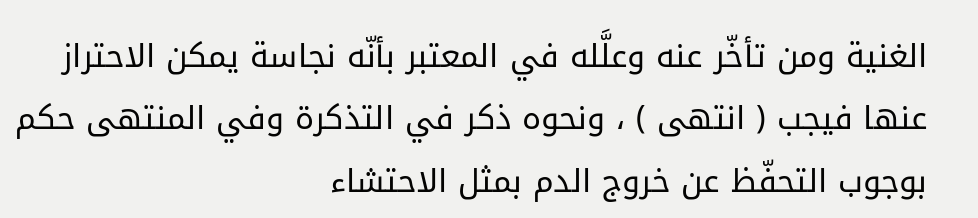الغنية ومن تأخّر عنه وعلَّله في المعتبر بأنّه نجاسة يمكن الاحتراز عنها فيجب ( انتهى ) ، ونحوه ذكر في التذكرة وفي المنتهى حكم بوجوب التحفّظ عن خروج الدم بمثل الاحتشاء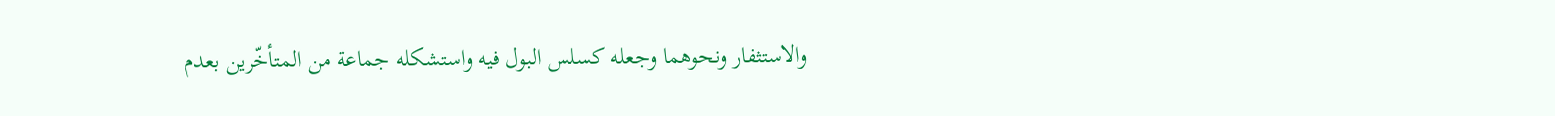والاستثفار ونحوهما وجعله كسلس البول فيه واستشكله جماعة من المتأخّرين بعدم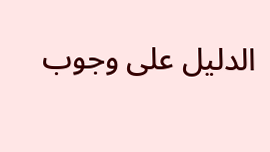الدليل على وجوب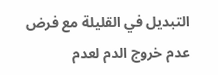التبديل في القليلة مع فرض عدم خروج الدم لعدم